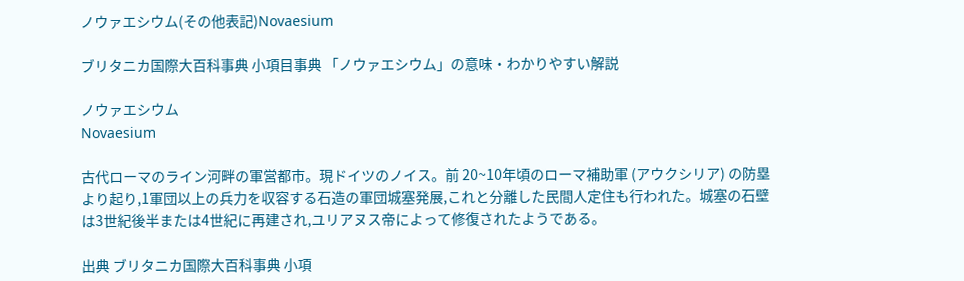ノウァエシウム(その他表記)Novaesium

ブリタニカ国際大百科事典 小項目事典 「ノウァエシウム」の意味・わかりやすい解説

ノウァエシウム
Novaesium

古代ローマのライン河畔の軍営都市。現ドイツのノイス。前 20~10年頃のローマ補助軍 (アウクシリア) の防塁より起り,1軍団以上の兵力を収容する石造の軍団城塞発展,これと分離した民間人定住も行われた。城塞の石壁は3世紀後半または4世紀に再建され,ユリアヌス帝によって修復されたようである。

出典 ブリタニカ国際大百科事典 小項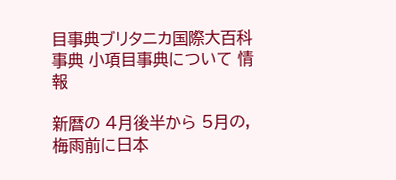目事典ブリタニカ国際大百科事典 小項目事典について 情報

新暦の 4月後半から 5月の,梅雨前に日本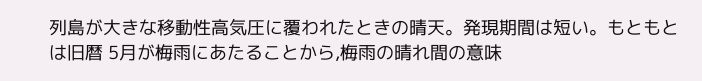列島が大きな移動性高気圧に覆われたときの晴天。発現期間は短い。もともとは旧暦 5月が梅雨にあたることから,梅雨の晴れ間の意味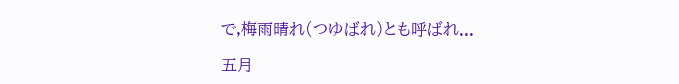で,梅雨晴れ(つゆばれ)とも呼ばれ...

五月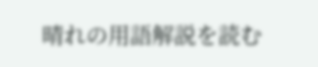晴れの用語解説を読む